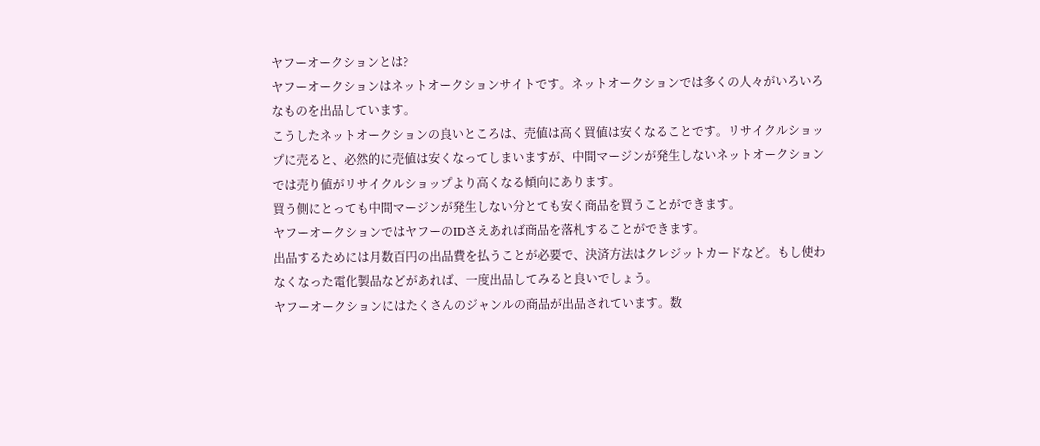ヤフーオークションとは?
ヤフーオークションはネットオークションサイトです。ネットオークションでは多くの人々がいろいろなものを出品しています。
こうしたネットオークションの良いところは、売値は高く買値は安くなることです。リサイクルショップに売ると、必然的に売値は安くなってしまいますが、中間マージンが発生しないネットオークションでは売り値がリサイクルショップより高くなる傾向にあります。
買う側にとっても中間マージンが発生しない分とても安く商品を買うことができます。
ヤフーオークションではヤフーのIDさえあれば商品を落札することができます。
出品するためには月数百円の出品費を払うことが必要で、決済方法はクレジットカードなど。もし使わなくなった電化製品などがあれば、一度出品してみると良いでしょう。
ヤフーオークションにはたくさんのジャンルの商品が出品されています。数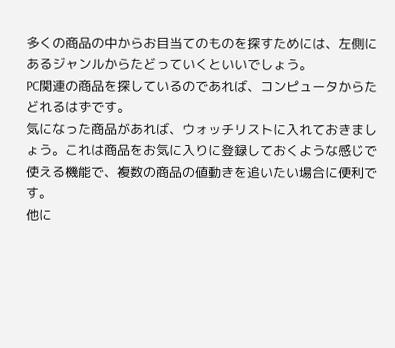多くの商品の中からお目当てのものを探すためには、左側にあるジャンルからたどっていくといいでしょう。
PC関連の商品を探しているのであれば、コンピュータからたどれるはずです。
気になった商品があれば、ウォッチリストに入れておきましょう。これは商品をお気に入りに登録しておくような感じで使える機能で、複数の商品の値動きを追いたい場合に便利です。
他に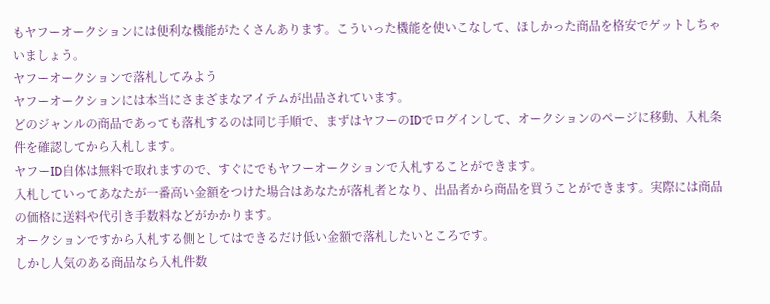もヤフーオークションには便利な機能がたくさんあります。こういった機能を使いこなして、ほしかった商品を格安でゲットしちゃいましょう。
ヤフーオークションで落札してみよう
ヤフーオークションには本当にさまざまなアイテムが出品されています。
どのジャンルの商品であっても落札するのは同じ手順で、まずはヤフーのIDでログインして、オークションのページに移動、入札条件を確認してから入札します。
ヤフーID自体は無料で取れますので、すぐにでもヤフーオークションで入札することができます。
入札していってあなたが一番高い金額をつけた場合はあなたが落札者となり、出品者から商品を買うことができます。実際には商品の価格に送料や代引き手数料などがかかります。
オークションですから入札する側としてはできるだけ低い金額で落札したいところです。
しかし人気のある商品なら入札件数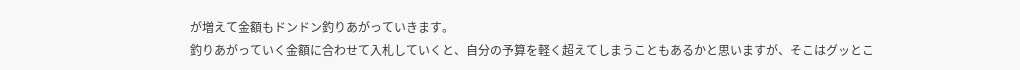が増えて金額もドンドン釣りあがっていきます。
釣りあがっていく金額に合わせて入札していくと、自分の予算を軽く超えてしまうこともあるかと思いますが、そこはグッとこ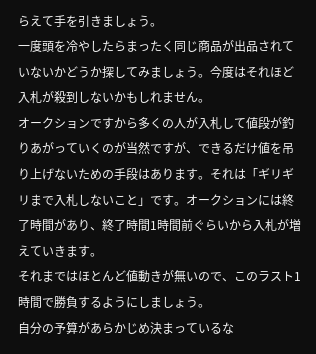らえて手を引きましょう。
一度頭を冷やしたらまったく同じ商品が出品されていないかどうか探してみましょう。今度はそれほど入札が殺到しないかもしれません。
オークションですから多くの人が入札して値段が釣りあがっていくのが当然ですが、できるだけ値を吊り上げないための手段はあります。それは「ギリギリまで入札しないこと」です。オークションには終了時間があり、終了時間1時間前ぐらいから入札が増えていきます。
それまではほとんど値動きが無いので、このラスト1時間で勝負するようにしましょう。
自分の予算があらかじめ決まっているな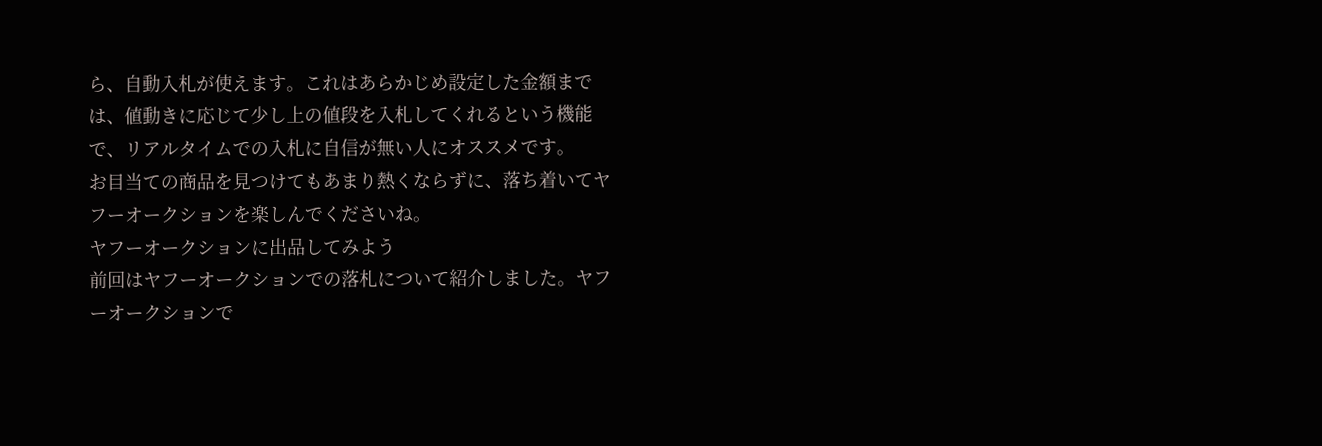ら、自動入札が使えます。これはあらかじめ設定した金額までは、値動きに応じて少し上の値段を入札してくれるという機能で、リアルタイムでの入札に自信が無い人にオススメです。
お目当ての商品を見つけてもあまり熱くならずに、落ち着いてヤフーオークションを楽しんでくださいね。
ヤフーオークションに出品してみよう
前回はヤフーオークションでの落札について紹介しました。ヤフーオークションで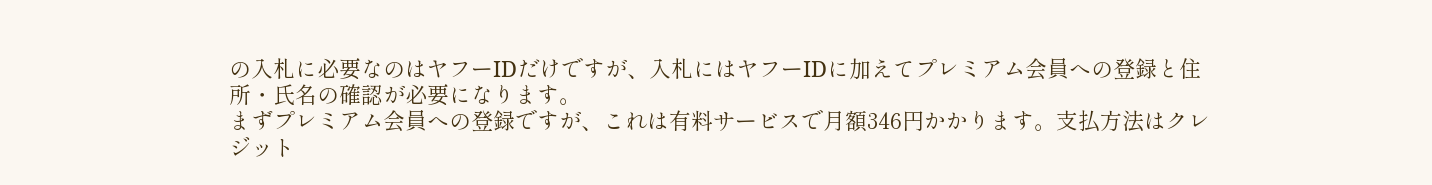の入札に必要なのはヤフーIDだけですが、入札にはヤフーIDに加えてプレミアム会員への登録と住所・氏名の確認が必要になります。
まずプレミアム会員への登録ですが、これは有料サービスで月額346円かかります。支払方法はクレジット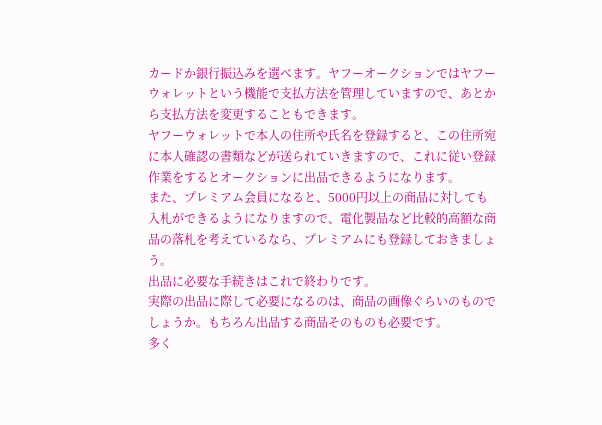カードか銀行振込みを選べます。ヤフーオークションではヤフーウォレットという機能で支払方法を管理していますので、あとから支払方法を変更することもできます。
ヤフーウォレットで本人の住所や氏名を登録すると、この住所宛に本人確認の書類などが送られていきますので、これに従い登録作業をするとオークションに出品できるようになります。
また、プレミアム会員になると、5000円以上の商品に対しても入札ができるようになりますので、電化製品など比較的高額な商品の落札を考えているなら、プレミアムにも登録しておきましょう。
出品に必要な手続きはこれで終わりです。
実際の出品に際して必要になるのは、商品の画像ぐらいのものでしょうか。もちろん出品する商品そのものも必要です。
多く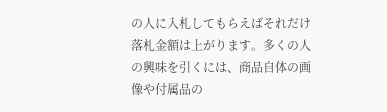の人に入札してもらえばそれだけ落札金額は上がります。多くの人の興味を引くには、商品自体の画像や付属品の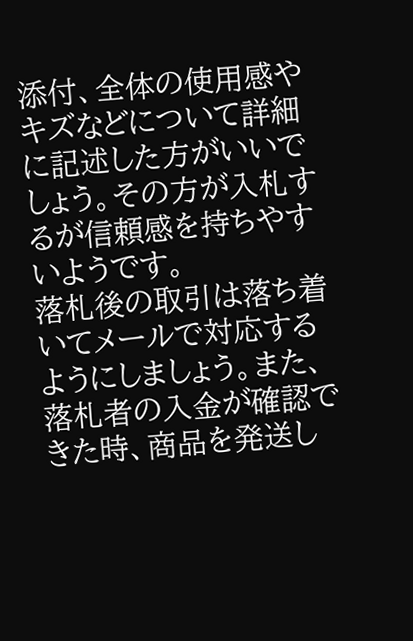添付、全体の使用感やキズなどについて詳細に記述した方がいいでしょう。その方が入札するが信頼感を持ちやすいようです。
落札後の取引は落ち着いてメールで対応するようにしましょう。また、落札者の入金が確認できた時、商品を発送し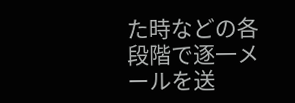た時などの各段階で逐一メールを送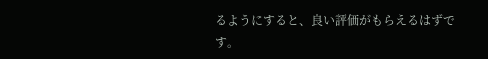るようにすると、良い評価がもらえるはずです。